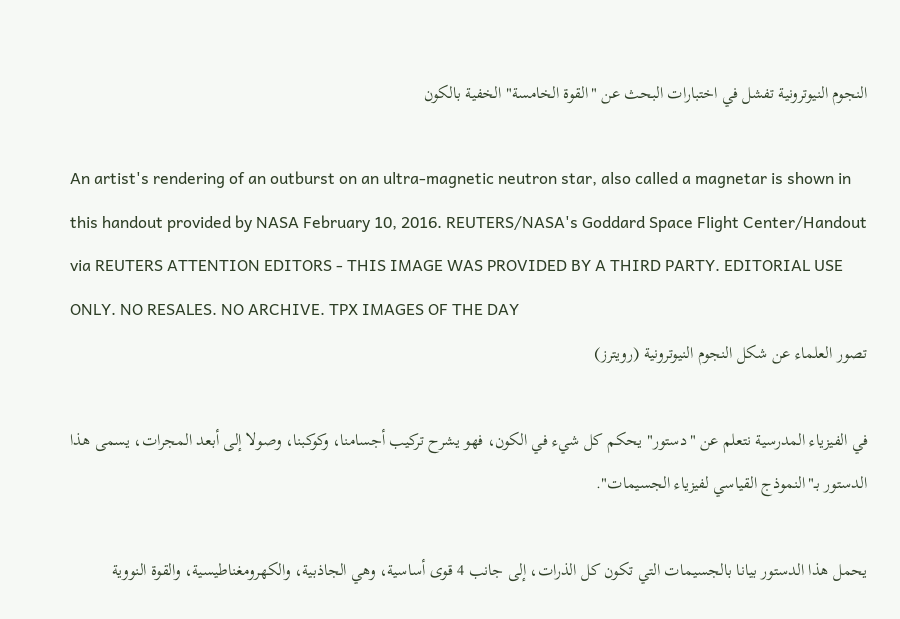النجوم النيوترونية تفشل في اختبارات البحث عن "القوة الخامسة" الخفية بالكون

An artist's rendering of an outburst on an ultra-magnetic neutron star, also called a magnetar is shown in this handout provided by NASA February 10, 2016. REUTERS/NASA's Goddard Space Flight Center/Handout via REUTERS ATTENTION EDITORS - THIS IMAGE WAS PROVIDED BY A THIRD PARTY. EDITORIAL USE ONLY. NO RESALES. NO ARCHIVE. TPX IMAGES OF THE DAY
تصور العلماء عن شكل النجوم النيوترونية (رويترز)

في الفيزياء المدرسية نتعلم عن "دستور" يحكم كل شيء في الكون، فهو يشرح تركيب أجسامنا، وكوكبنا، وصولا إلى أبعد المجرات، يسمى هذا الدستور بـ"النموذج القياسي لفيزياء الجسيمات".

يحمل هذا الدستور بيانا بالجسيمات التي تكون كل الذرات، إلى جانب 4 قوى أساسية، وهي الجاذبية، والكهرومغناطيسية، والقوة النووية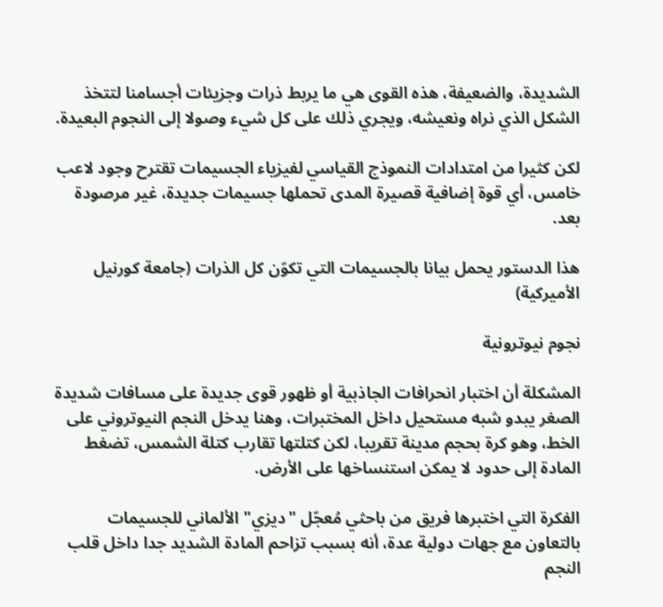الشديدة، والضعيفة، هذه القوى هي ما يربط ذرات وجزيئات أجسامنا لتتخذ الشكل الذي نراه ونعيشه، ويجري ذلك على كل شيء وصولا إلى النجوم البعيدة.

لكن كثيرا من امتدادات النموذج القياسي لفيزياء الجسيمات تقترح وجود لاعب خامس، أي قوة إضافية قصيرة المدى تحملها جسيمات جديدة، غير مرصودة بعد.

هذا الدستور يحمل بيانا بالجسيمات التي تكوّن كل الذرات (جامعة كورنيل الأميركية)

نجوم نيوترونية

المشكلة أن اختبار انحرافات الجاذبية أو ظهور قوى جديدة على مسافات شديدة الصغر يبدو شبه مستحيل داخل المختبرات، وهنا يدخل النجم النيوتروني على الخط، وهو كرة بحجم مدينة تقريبا، لكن كتلتها تقارب كتلة الشمس، تضغط المادة إلى حدود لا يمكن استنساخها على الأرض.

الفكرة التي اختبرها فريق من باحثي مُعجّل "ديزي" الألماني للجسيمات بالتعاون مع جهات دولية عدة، أنه بسبب تزاحم المادة الشديد جدا داخل قلب النجم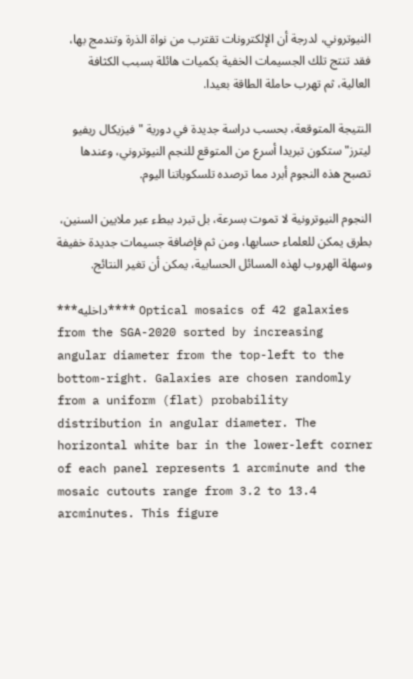النيوتروني، لدرجة أن الإلكترونات تقترب من نواة الذرة وتندمج بها، فقد تنتج تلك الجسيمات الخفية بكميات هائلة بسبب الكثافة العالية، ثم تهرب حاملة الطاقة بعيدا.

النتيجة المتوقعة، بحسب دراسة جديدة في دورية "فيزيكال ريفيو ليترز" ستكون تبريدا أسرع من المتوقع للنجم النيوتروني، وعندها تصبح هذه النجوم أبرد مما ترصده تلسكوباتنا اليوم.

النجوم النيوترونية لا تموت بسرعة، بل تبرد ببطء عبر ملايين السنين، بطرق يمكن للعلماء حسابها، ومن ثم فإضافة جسيمات جديدة خفيفة وسهلة الهروب لهذه المسائل الحسابية، يمكن أن تغير النتائج.

***داخليه**** Optical mosaics of 42 galaxies from the SGA-2020 sorted by increasing angular diameter from the top-left to the bottom-right. Galaxies are chosen randomly from a uniform (flat) probability distribution in angular diameter. The horizontal white bar in the lower-left corner of each panel represents 1 arcminute and the mosaic cutouts range from 3.2 to 13.4 arcminutes. This figure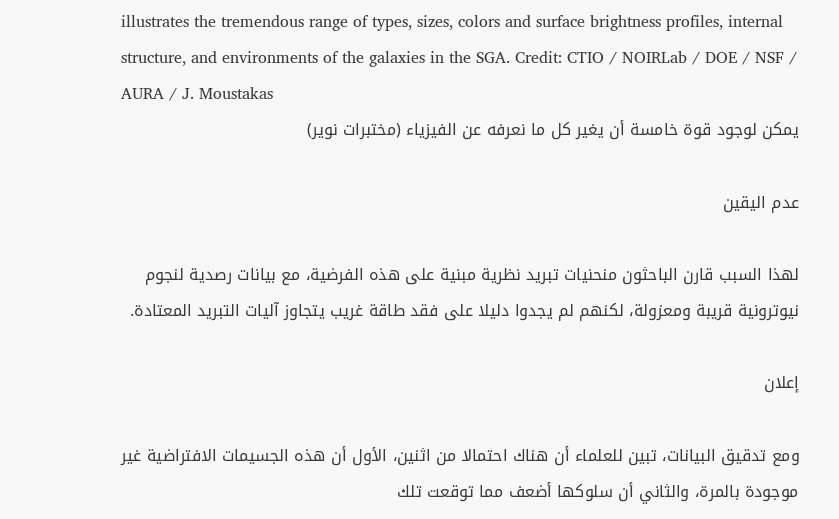illustrates the tremendous range of types, sizes, colors and surface brightness profiles, internal structure, and environments of the galaxies in the SGA. Credit: CTIO / NOIRLab / DOE / NSF / AURA / J. Moustakas
يمكن لوجود قوة خامسة أن يغير كل ما نعرفه عن الفيزياء (مختبرات نوير)

عدم اليقين

لهذا السبب قارن الباحثون منحنيات تبريد نظرية مبنية على هذه الفرضية، مع بيانات رصدية لنجوم نيوترونية قريبة ومعزولة، لكنهم لم يجدوا دليلا على فقد طاقة غريب يتجاوز آليات التبريد المعتادة.

إعلان

ومع تدقيق البيانات، تبين للعلماء أن هناك احتمالا من اثنين، الأول أن هذه الجسيمات الافتراضية غير موجودة بالمرة، والثاني أن سلوكها أضعف مما توقعت تلك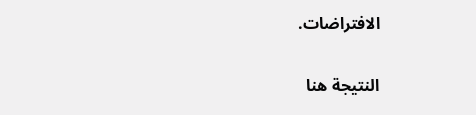الافتراضات.

النتيجة هنا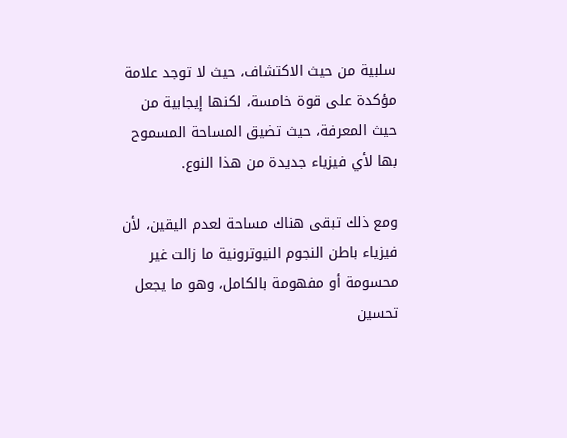سلبية من حيث الاكتشاف، حيث لا توجد علامة مؤكدة على قوة خامسة، لكنها إيجابية من حيث المعرفة، حيث تضيق المساحة المسموح بها لأي فيزياء جديدة من هذا النوع.

ومع ذلك تبقى هناك مساحة لعدم اليقين، لأن فيزياء باطن النجوم النيوترونية ما زالت غير محسومة أو مفهومة بالكامل، وهو ما يجعل تحسين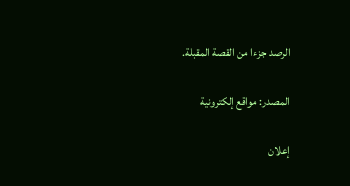الرصد جزءا من القصة المقبلة.

المصدر: مواقع إلكترونية

إعلان